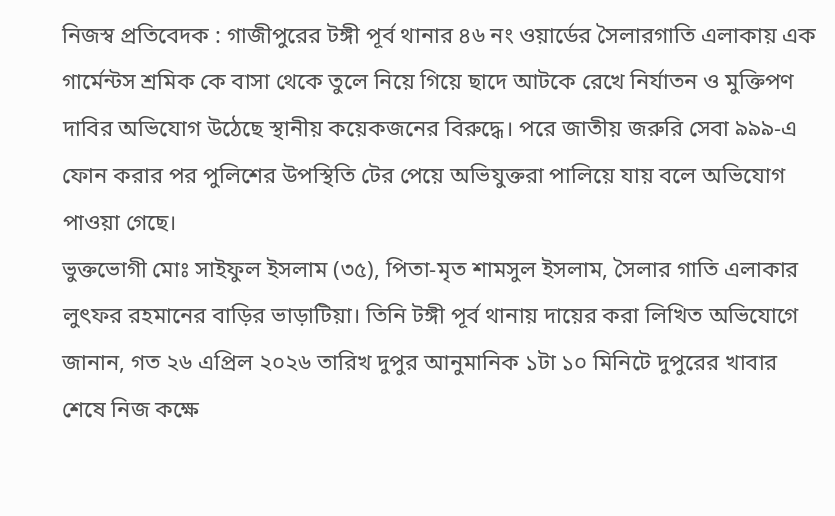নিজস্ব প্রতিবেদক : গাজীপুরের টঙ্গী পূর্ব থানার ৪৬ নং ওয়ার্ডের সৈলারগাতি এলাকায় এক গার্মেন্টস শ্রমিক কে বাসা থেকে তুলে নিয়ে গিয়ে ছাদে আটকে রেখে নির্যাতন ও মুক্তিপণ দাবির অভিযোগ উঠেছে স্থানীয় কয়েকজনের বিরুদ্ধে। পরে জাতীয় জরুরি সেবা ৯৯৯-এ ফোন করার পর পুলিশের উপস্থিতি টের পেয়ে অভিযুক্তরা পালিয়ে যায় বলে অভিযোগ পাওয়া গেছে।
ভুক্তভোগী মোঃ সাইফুল ইসলাম (৩৫), পিতা-মৃত শামসুল ইসলাম, সৈলার গাতি এলাকার লুৎফর রহমানের বাড়ির ভাড়াটিয়া। তিনি টঙ্গী পূর্ব থানায় দায়ের করা লিখিত অভিযোগে জানান, গত ২৬ এপ্রিল ২০২৬ তারিখ দুপুর আনুমানিক ১টা ১০ মিনিটে দুপুরের খাবার শেষে নিজ কক্ষে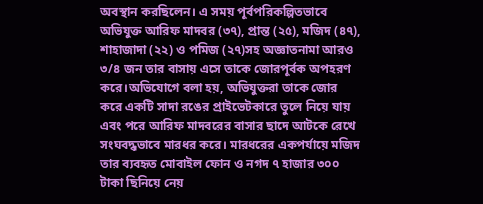অবস্থান করছিলেন। এ সময় পূর্বপরিকল্পিতভাবে অভিযুক্ত আরিফ মাদবর (৩৭), প্রান্ত (২৫), মজিদ (৪৭), শাহাজাদা (২২) ও পমিজ (২৭)সহ অজ্ঞাতনামা আরও ৩/৪ জন তার বাসায় এসে তাকে জোরপূর্বক অপহরণ করে।অভিযোগে বলা হয়, অভিযুক্তরা তাকে জোর করে একটি সাদা রঙের প্রাইভেটকারে তুলে নিয়ে যায় এবং পরে আরিফ মাদবরের বাসার ছাদে আটকে রেখে সংঘবদ্ধভাবে মারধর করে। মারধরের একপর্যায়ে মজিদ তার ব্যবহৃত মোবাইল ফোন ও নগদ ৭ হাজার ৩০০ টাকা ছিনিয়ে নেয়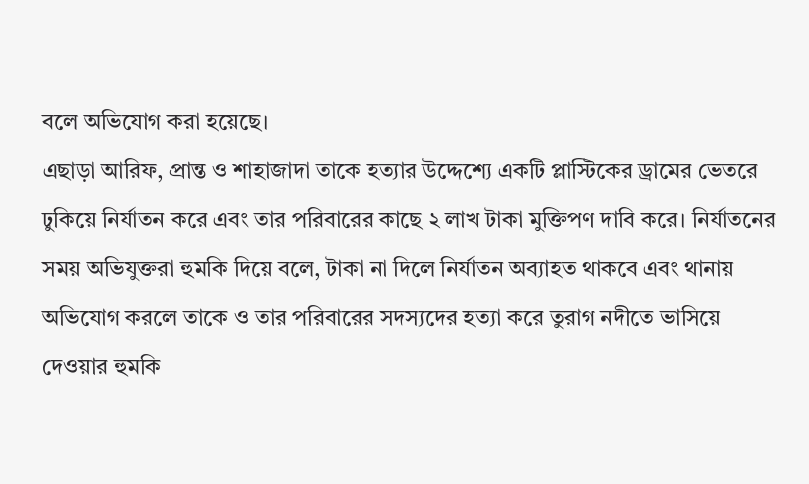বলে অভিযোগ করা হয়েছে।
এছাড়া আরিফ, প্রান্ত ও শাহাজাদা তাকে হত্যার উদ্দেশ্যে একটি প্লাস্টিকের ড্রামের ভেতরে ঢুকিয়ে নির্যাতন করে এবং তার পরিবারের কাছে ২ লাখ টাকা মুক্তিপণ দাবি করে। নির্যাতনের সময় অভিযুক্তরা হুমকি দিয়ে বলে, টাকা না দিলে নির্যাতন অব্যাহত থাকবে এবং থানায় অভিযোগ করলে তাকে ও তার পরিবারের সদস্যদের হত্যা করে তুরাগ নদীতে ভাসিয়ে দেওয়ার হুমকি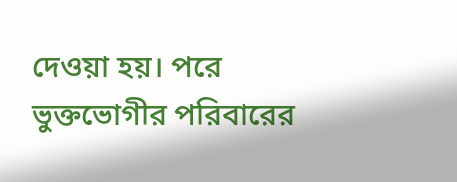দেওয়া হয়। পরে ভুক্তভোগীর পরিবারের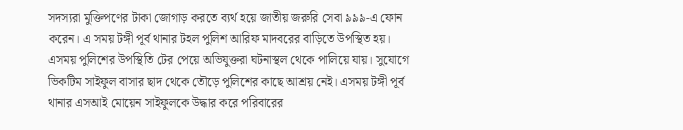সদস্যরা মুক্তিপণের টাকা জোগাড় করতে ব্যর্থ হয়ে জাতীয় জরুরি সেবা ৯৯৯-এ ফোন করেন। এ সময় টঙ্গী পূর্ব থানার টহল পুলিশ আরিফ মাদবরের বাড়িতে উপস্থিত হয়। এসময় পুলিশের উপস্থিতি টের পেয়ে অভিযুক্তরা ঘটনাস্থল থেকে পালিয়ে যায়। সুযোগে ভিকটিম সাইফুল বাসার ছাদ থেকে তৌড়ে পুলিশের কাছে আশ্রয় নেই। এসময় টঙ্গী পূর্ব থানার এসআই মোয়েন সাইফুলকে উদ্ধার করে পরিবারের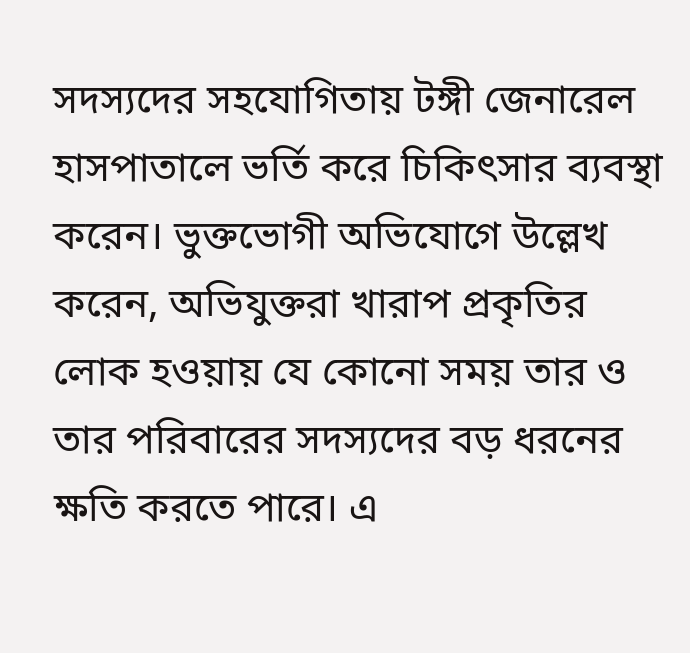সদস্যদের সহযোগিতায় টঙ্গী জেনারেল হাসপাতালে ভর্তি করে চিকিৎসার ব্যবস্থা করেন। ভুক্তভোগী অভিযোগে উল্লেখ করেন, অভিযুক্তরা খারাপ প্রকৃতির লোক হওয়ায় যে কোনো সময় তার ও তার পরিবারের সদস্যদের বড় ধরনের ক্ষতি করতে পারে। এ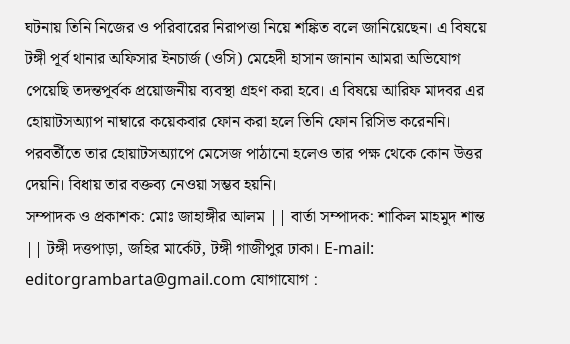ঘটনায় তিনি নিজের ও পরিবারের নিরাপত্তা নিয়ে শঙ্কিত বলে জানিয়েছেন। এ বিষয়ে টঙ্গী পূর্ব থানার অফিসার ইনচার্জ (ওসি) মেহেদী হাসান জানান আমরা অভিযোগ পেয়েছি তদন্তপূর্বক প্রয়োজনীয় ব্যবস্থা গ্রহণ করা হবে। এ বিষয়ে আরিফ মাদবর এর হোয়াটসঅ্যাপ নাম্বারে কয়েকবার ফোন করা হলে তিনি ফোন রিসিভ করেননি। পরবর্তীতে তার হোয়াটসঅ্যাপে মেসেজ পাঠানো হলেও তার পক্ষ থেকে কোন উত্তর দেয়নি। বিধায় তার বক্তব্য নেওয়া সম্ভব হয়নি।
সম্পাদক ও প্রকাশক: মোঃ জাহাঙ্গীর আলম || বার্তা সম্পাদক: শাকিল মাহমুদ শান্ত || টঙ্গী দত্তপাড়া, জহির মার্কেট, টঙ্গী গাজীপুর ঢাকা। E-mail: editorgrambarta@gmail.com যোগাযোগ :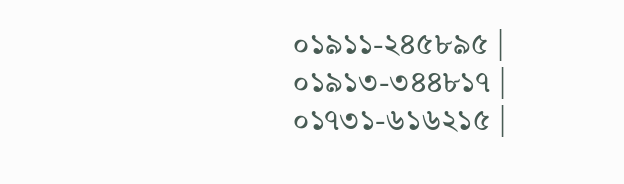০১৯১১-২৪৫৮৯৫ | ০১৯১৩-৩৪৪৮১৭ | ০১৭৩১-৬১৬২১৫ |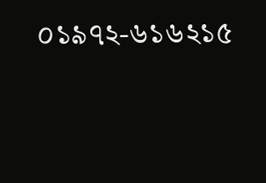০১৯৭২-৬১৬২১৫